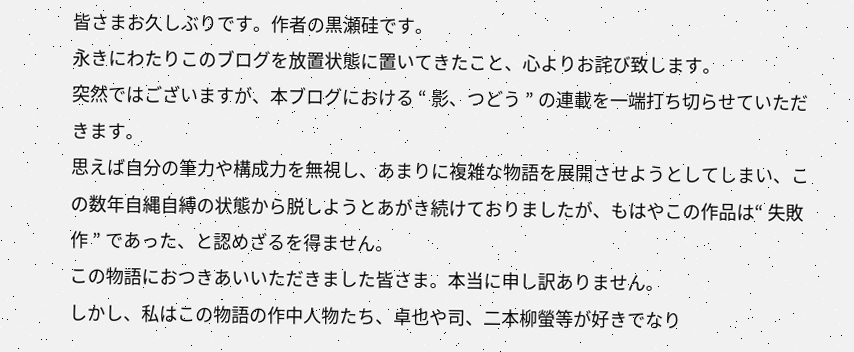皆さまお久しぶりです。作者の黒瀬硅です。
永きにわたりこのブログを放置状態に置いてきたこと、心よりお詫び致します。
突然ではございますが、本ブログにおける “ 影、つどう ” の連載を一端打ち切らせていただきます。
思えば自分の筆力や構成力を無視し、あまりに複雑な物語を展開させようとしてしまい、この数年自縄自縛の状態から脱しようとあがき続けておりましたが、もはやこの作品は“ 失敗作 ” であった、と認めざるを得ません。
この物語におつきあいいただきました皆さま。本当に申し訳ありません。
しかし、私はこの物語の作中人物たち、卓也や司、二本柳螢等が好きでなり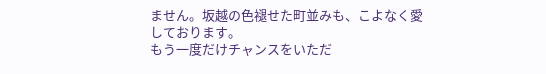ません。坂越の色褪せた町並みも、こよなく愛しております。
もう一度だけチャンスをいただ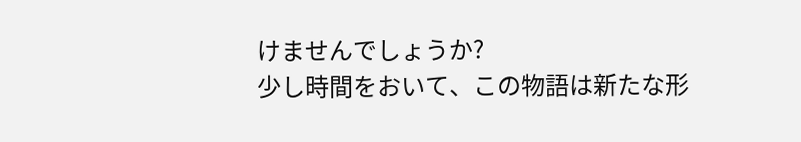けませんでしょうか?
少し時間をおいて、この物語は新たな形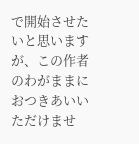で開始させたいと思いますが、この作者のわがままにおつきあいいただけませ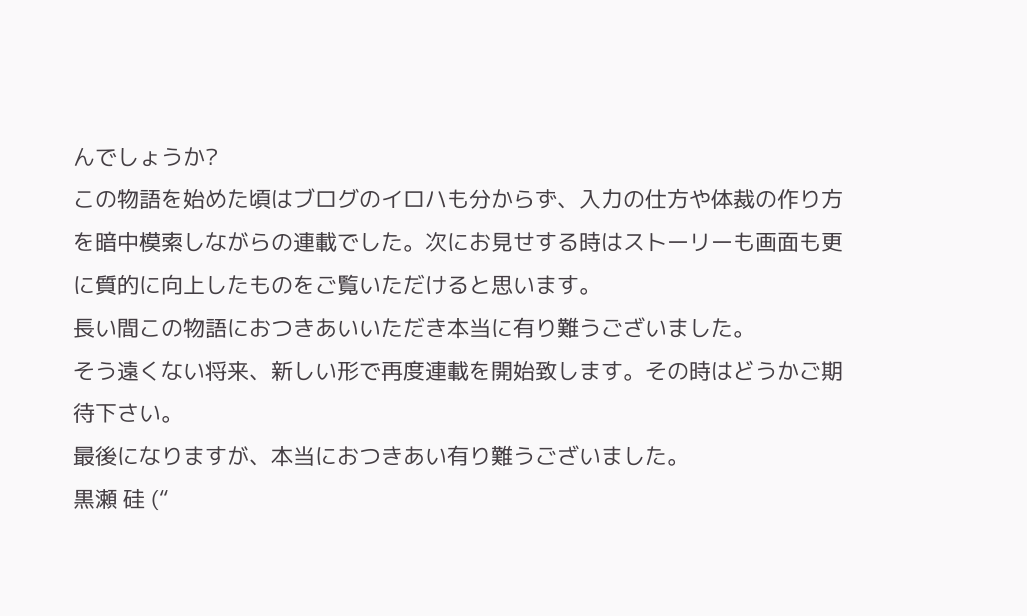んでしょうか?
この物語を始めた頃はブログのイロハも分からず、入力の仕方や体裁の作り方を暗中模索しながらの連載でした。次にお見せする時はストーリーも画面も更に質的に向上したものをご覧いただけると思います。
長い間この物語におつきあいいただき本当に有り難うございました。
そう遠くない将来、新しい形で再度連載を開始致します。その時はどうかご期待下さい。
最後になりますが、本当におつきあい有り難うございました。
黒瀬 硅 (“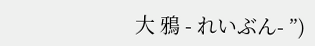大 鴉 - れいぶん- ”)